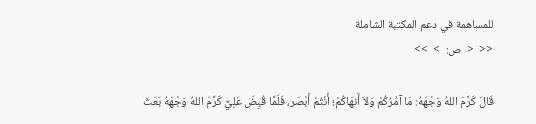للمساهمة في دعم المكتبة الشاملة
<<  <  ص:  >  >>

قَالَ كَرَّمَ اللهُ وَجْهَهُ: مَا آمُرُكُمْ وَلاَ أَنهَاكُمْ؛ أَنْتُمْ أَبْصَر، فَلَمَّا قُبِضَ عَلِيٌّ كَرَّمَ اللهُ وَجْهَهُ بَعَثَ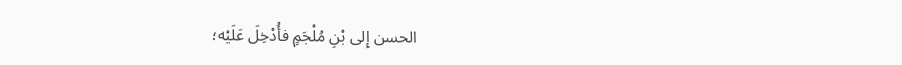الحسن إِلى بْنِ مُلْجَمٍ فأُدْخِلَ عَلَيْه؛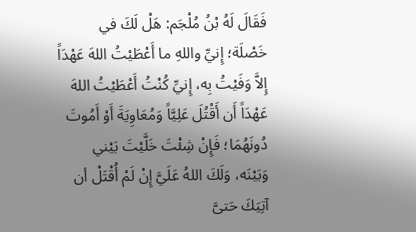فَقَالَ لَهُ بْنُ مُلْجَم: هَلْ لَكَ في خَصْلَة؛ إِنيِّ واللهِ ما أَعْطَيْتُ اللهَ عَهْدَاً إِلاَّ وَفَيْتُ بِه، إِنيِّ كُنْتُ أَعْطَيْتُ اللهَ عَهْدَاً أَن أَقْتُلَ عَلِيَّاً وَمُعَاوِيَةَ أَوْ أَمُوتَ دُونَهُمَا؛ فَإِنْ شِئْتَ خَلَّيْتَ بَيْني وَبَيْنَه، وَلَكَ اللهُ عَلَيَّ إِنْ لَمْ أُقْتَلْ أن آتِيَكَ حَتىَّ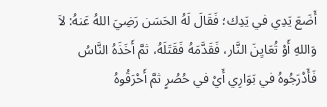أَضَعَ يَدِي في يَدِك؛ فَقَالَ لَهُ الحَسَن رَضِيَ اللهُ عَنهُ: لاَ وَاللهِ أَوْ تُعَايِنَ النَّار، فَقَدَّمَهُ فَقَتَلَهُ، ثمَّ أَخَذَهُ النَّاسُ فَأَدْرَجُوهُ في بَوَارِي أَيْ في حُصُرٍ ثمَّ أَحْرَقُوهُ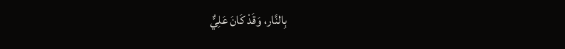بِالنَّار، وَقَدْ كَانَ عَلِيٌّ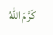كَرَّمَ اللهُ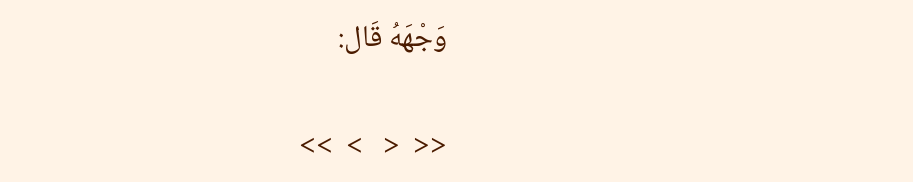وَجْهَهُ قَال:

<<  <   >  >>